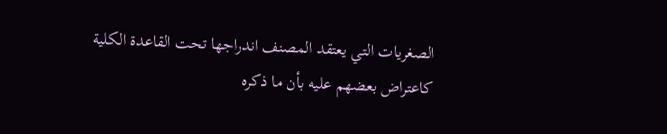الصغريات التي يعتقد المصنف اندراجها تحت القاعدة الكلية كاعتراض بعضهم عليه بأن ما ذكره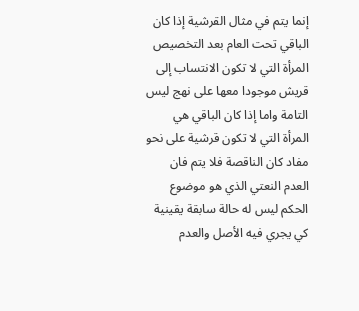إنما يتم في مثال القرشية إذا كان الباقي تحت العام بعد التخصيص المرأة التي لا تكون الانتساب إلى قريش موجودا معها على نهج ليس التامة واما إذا كان الباقي هي المرأة التي لا تكون قرشية على نحو مفاد كان الناقصة فلا يتم فان العدم النعتي الذي هو موضوع الحكم ليس له حالة سابقة يقينية كي يجري فيه الأصل والعدم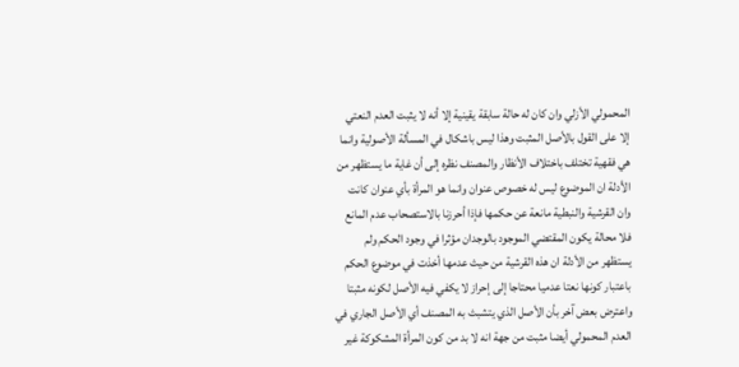المحمولي الأزلي وان كان له حالة سابقة يقينية إلا أنه لا يثبت العدم النعتي إلا على القول بالأصل المثبت وهذا ليس باشكال في المسألة الأصولية وانما هي فقهية تختلف باختلاف الأنظار والمصنف نظره إلى أن غاية ما يستظهر من الأدلة ان الموضوع ليس له خصوص عنوان وانما هو المرأة بأي عنوان كانت وان القرشية والنبطية مانعة عن حكمها فإذا أحرزنا بالاستصحاب عدم المانع فلا محالة يكون المقتضي الموجود بالوجدان مؤثرا في وجود الحكم ولم يستظهر من الأدلة ان هذه القرشية من حيث عدمها أخذت في موضوع الحكم باعتبار كونها نعتا عدميا محتاجا إلى إحراز لا يكفي فيه الأصل لكونه مثبتا واعترض بعض آخر بأن الأصل الذي يتشبث به المصنف أي الأصل الجاري في العدم المحمولي أيضا مثبت من جهة انه لا بد من كون المرأة المشكوكة غير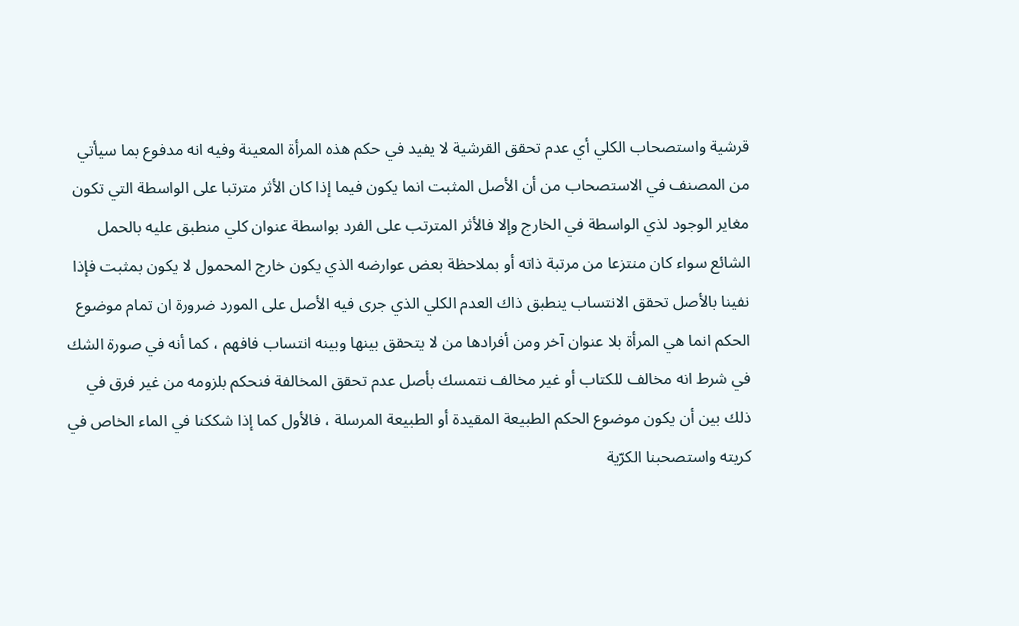قرشية واستصحاب الكلي أي عدم تحقق القرشية لا يفيد في حكم هذه المرأة المعينة وفيه انه مدفوع بما سيأتي من المصنف في الاستصحاب من أن الأصل المثبت انما يكون فيما إذا كان الأثر مترتبا على الواسطة التي تكون مغاير الوجود لذي الواسطة في الخارج وإلا فالأثر المترتب على الفرد بواسطة عنوان كلي منطبق عليه بالحمل الشائع سواء كان منتزعا من مرتبة ذاته أو بملاحظة بعض عوارضه الذي يكون خارج المحمول لا يكون بمثبت فإذا نفينا بالأصل تحقق الانتساب ينطبق ذاك العدم الكلي الذي جرى فيه الأصل على المورد ضرورة ان تمام موضوع الحكم انما هي المرأة بلا عنوان آخر ومن أفرادها من لا يتحقق بينها وبينه انتساب فافهم ، كما أنه في صورة الشك في شرط انه مخالف للكتاب أو غير مخالف نتمسك بأصل عدم تحقق المخالفة فنحكم بلزومه من غير فرق في ذلك بين أن يكون موضوع الحكم الطبيعة المقيدة أو الطبيعة المرسلة ، فالأول كما إذا شككنا في الماء الخاص في كريته واستصحبنا الكرّية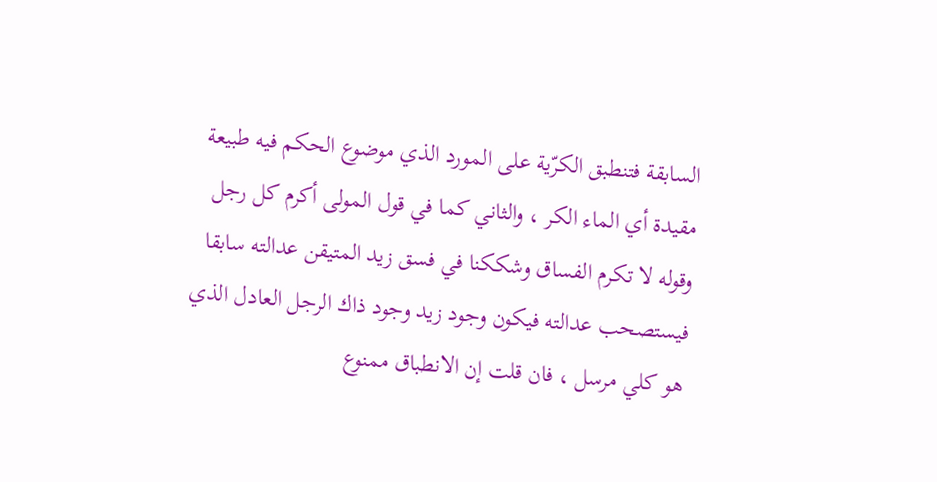السابقة فتنطبق الكرّية على المورد الذي موضوع الحكم فيه طبيعة مقيدة أي الماء الكر ، والثاني كما في قول المولى أكرم كل رجل وقوله لا تكرم الفساق وشككنا في فسق زيد المتيقن عدالته سابقا فيستصحب عدالته فيكون وجود زيد وجود ذاك الرجل العادل الذي هو كلي مرسل ، فان قلت إن الانطباق ممنوع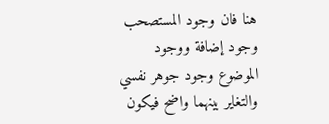هنا فان وجود المستصحب وجود إضافة ووجود الموضوع وجود جوهر نفسي والتغاير بينهما واضح فيكون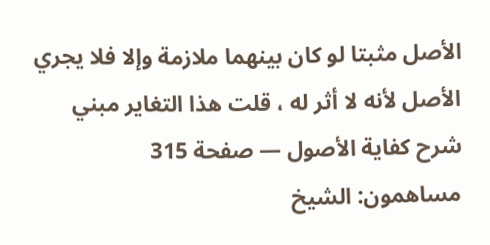الأصل مثبتا لو كان بينهما ملازمة وإلا فلا يجري الأصل لأنه لا أثر له ، قلت هذا التغاير مبني
شرح كفاية الأصول — صفحة 315
مساهمون: الشيخ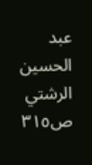عبد الحسين الرشتي
ص٣١٥